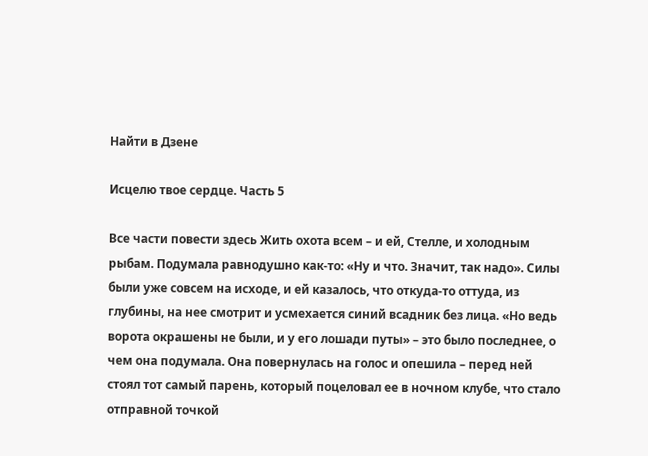Найти в Дзене

Исцелю твое сердце. Часть 5

Все части повести здесь Жить охота всем – и ей, Стелле, и холодным рыбам. Подумала равнодушно как-то: «Ну и что. Значит, так надо». Силы были уже совсем на исходе, и ей казалось, что откуда-то оттуда, из глубины, на нее смотрит и усмехается синий всадник без лица. «Но ведь ворота окрашены не были, и у его лошади путы» – это было последнее, о чем она подумала. Она повернулась на голос и опешила – перед ней стоял тот самый парень, который поцеловал ее в ночном клубе, что стало отправной точкой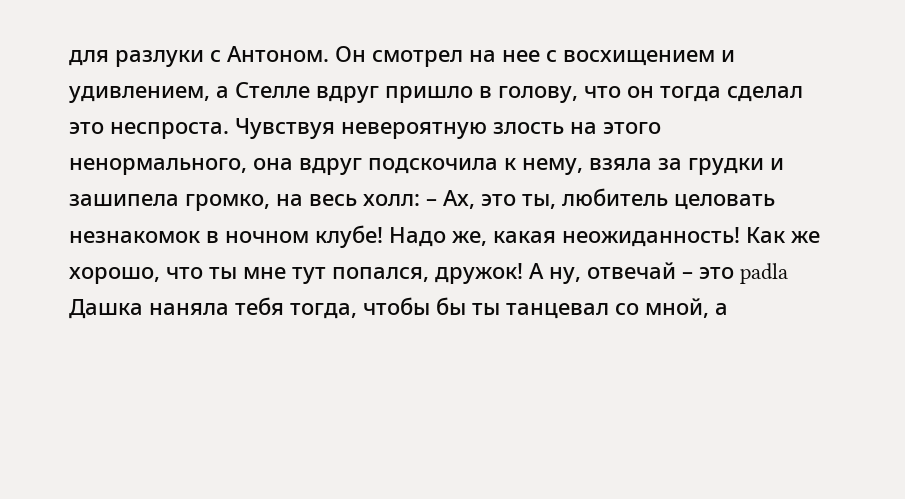для разлуки с Антоном. Он смотрел на нее с восхищением и удивлением, а Стелле вдруг пришло в голову, что он тогда сделал это неспроста. Чувствуя невероятную злость на этого ненормального, она вдруг подскочила к нему, взяла за грудки и зашипела громко, на весь холл: – Ах, это ты, любитель целовать незнакомок в ночном клубе! Надо же, какая неожиданность! Как же хорошо, что ты мне тут попался, дружок! А ну, отвечай – это padla Дашка наняла тебя тогда, чтобы бы ты танцевал со мной, а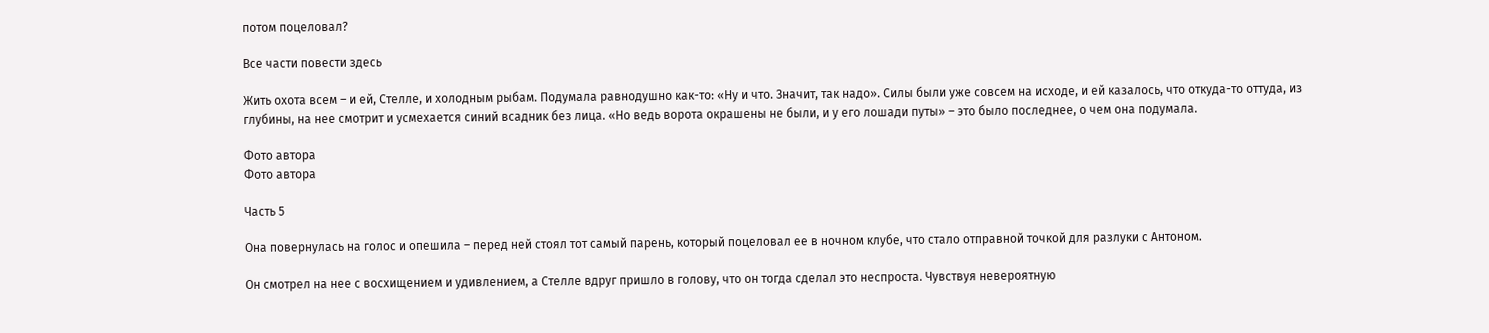потом поцеловал?

Все части повести здесь

Жить охота всем – и ей, Стелле, и холодным рыбам. Подумала равнодушно как-то: «Ну и что. Значит, так надо». Силы были уже совсем на исходе, и ей казалось, что откуда-то оттуда, из глубины, на нее смотрит и усмехается синий всадник без лица. «Но ведь ворота окрашены не были, и у его лошади путы» – это было последнее, о чем она подумала.

Фото автора
Фото автора

Часть 5

Она повернулась на голос и опешила – перед ней стоял тот самый парень, который поцеловал ее в ночном клубе, что стало отправной точкой для разлуки с Антоном.

Он смотрел на нее с восхищением и удивлением, а Стелле вдруг пришло в голову, что он тогда сделал это неспроста. Чувствуя невероятную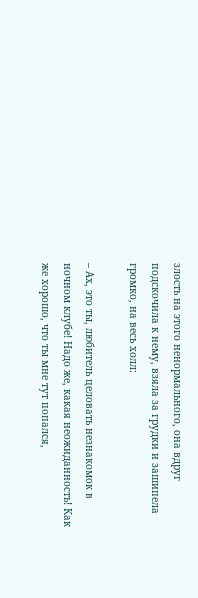злость на этого ненормального, она вдруг подскочила к нему, взяла за грудки и зашипела громко, на весь холл:

– Ах, это ты, любитель целовать незнакомок в ночном клубе! Надо же, какая неожиданность! Как же хорошо, что ты мне тут попался,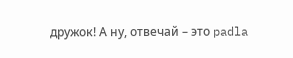дружок! А ну, отвечай – это padla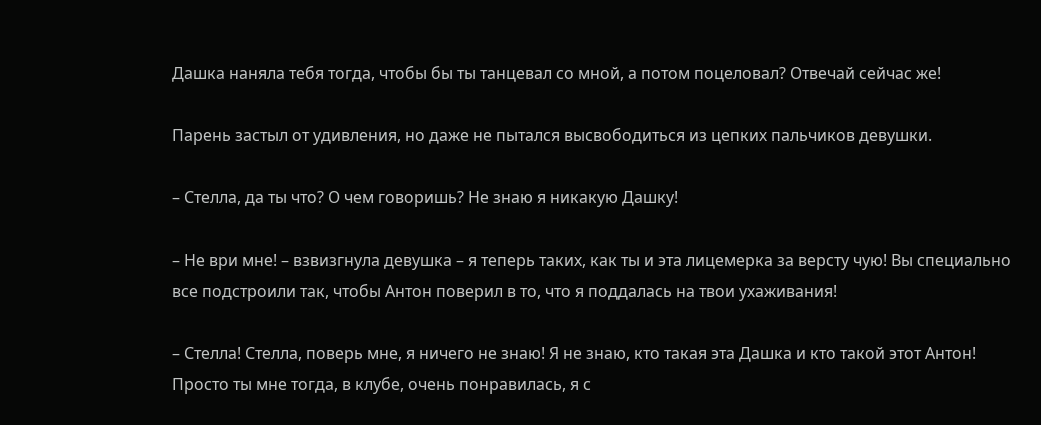Дашка наняла тебя тогда, чтобы бы ты танцевал со мной, а потом поцеловал? Отвечай сейчас же!

Парень застыл от удивления, но даже не пытался высвободиться из цепких пальчиков девушки.

– Стелла, да ты что? О чем говоришь? Не знаю я никакую Дашку!

– Не ври мне! – взвизгнула девушка – я теперь таких, как ты и эта лицемерка за версту чую! Вы специально все подстроили так, чтобы Антон поверил в то, что я поддалась на твои ухаживания!

– Стелла! Стелла, поверь мне, я ничего не знаю! Я не знаю, кто такая эта Дашка и кто такой этот Антон! Просто ты мне тогда, в клубе, очень понравилась, я с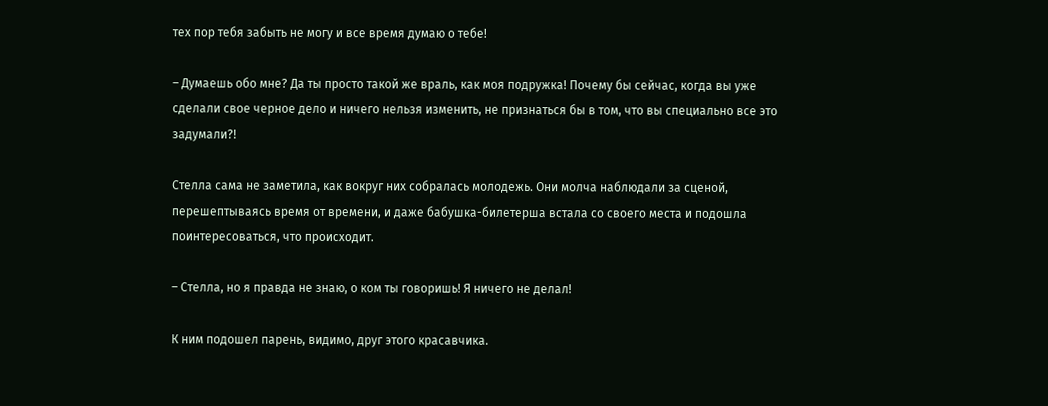тех пор тебя забыть не могу и все время думаю о тебе!

– Думаешь обо мне? Да ты просто такой же враль, как моя подружка! Почему бы сейчас, когда вы уже сделали свое черное дело и ничего нельзя изменить, не признаться бы в том, что вы специально все это задумали?!

Стелла сама не заметила, как вокруг них собралась молодежь. Они молча наблюдали за сценой, перешептываясь время от времени, и даже бабушка-билетерша встала со своего места и подошла поинтересоваться, что происходит.

– Стелла, но я правда не знаю, о ком ты говоришь! Я ничего не делал!

К ним подошел парень, видимо, друг этого красавчика.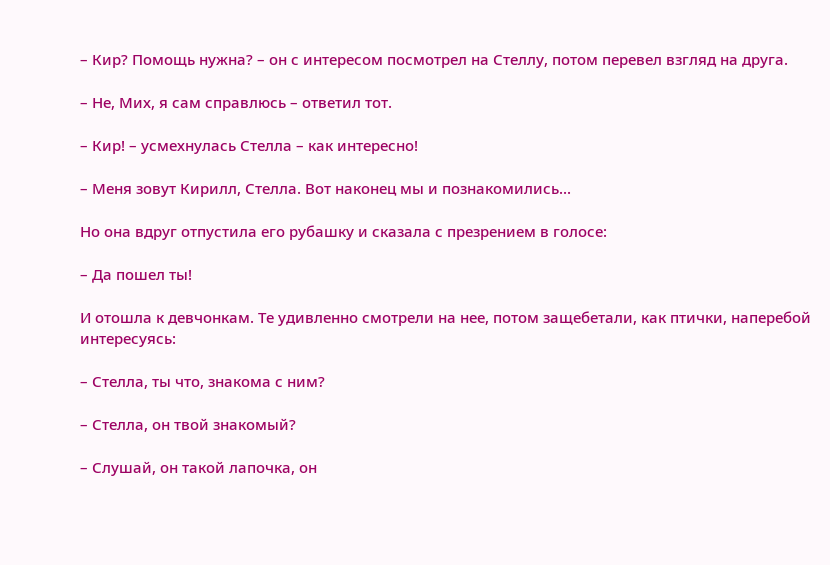– Кир? Помощь нужна? – он с интересом посмотрел на Стеллу, потом перевел взгляд на друга.

– Не, Мих, я сам справлюсь – ответил тот.

– Кир! – усмехнулась Стелла – как интересно!

– Меня зовут Кирилл, Стелла. Вот наконец мы и познакомились...

Но она вдруг отпустила его рубашку и сказала с презрением в голосе:

– Да пошел ты!

И отошла к девчонкам. Те удивленно смотрели на нее, потом защебетали, как птички, наперебой интересуясь:

– Стелла, ты что, знакома с ним?

– Стелла, он твой знакомый?

– Слушай, он такой лапочка, он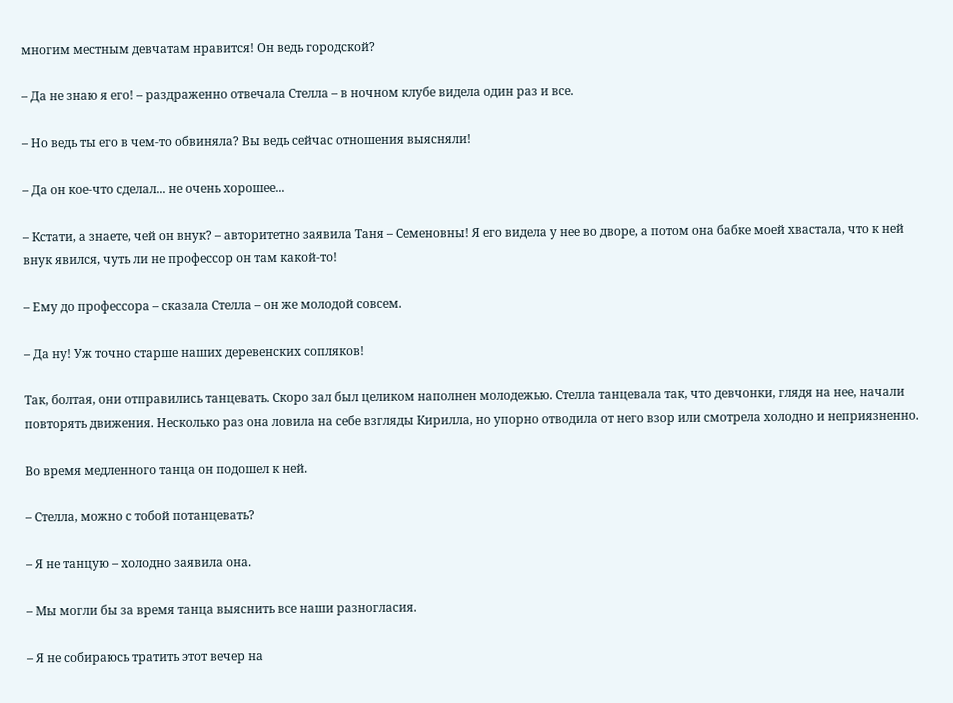многим местным девчатам нравится! Он ведь городской?

– Да не знаю я его! – раздраженно отвечала Стелла – в ночном клубе видела один раз и все.

– Но ведь ты его в чем-то обвиняла? Вы ведь сейчас отношения выясняли!

– Да он кое-что сделал... не очень хорошее...

– Кстати, а знаете, чей он внук? – авторитетно заявила Таня – Семеновны! Я его видела у нее во дворе, а потом она бабке моей хвастала, что к ней внук явился, чуть ли не профессор он там какой-то!

– Ему до профессора – сказала Стелла – он же молодой совсем.

– Да ну! Уж точно старше наших деревенских сопляков!

Так, болтая, они отправились танцевать. Скоро зал был целиком наполнен молодежью. Стелла танцевала так, что девчонки, глядя на нее, начали повторять движения. Несколько раз она ловила на себе взгляды Кирилла, но упорно отводила от него взор или смотрела холодно и неприязненно.

Во время медленного танца он подошел к ней.

– Стелла, можно с тобой потанцевать?

– Я не танцую – холодно заявила она.

– Мы могли бы за время танца выяснить все наши разногласия.

– Я не собираюсь тратить этот вечер на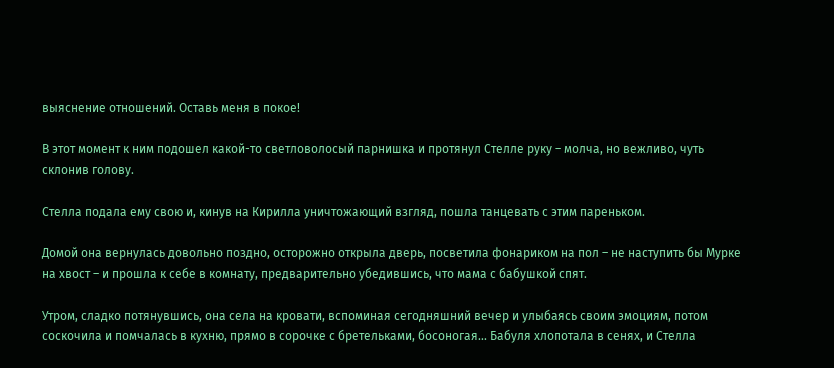выяснение отношений. Оставь меня в покое!

В этот момент к ним подошел какой-то светловолосый парнишка и протянул Стелле руку – молча, но вежливо, чуть склонив голову.

Стелла подала ему свою и, кинув на Кирилла уничтожающий взгляд, пошла танцевать с этим пареньком.

Домой она вернулась довольно поздно, осторожно открыла дверь, посветила фонариком на пол – не наступить бы Мурке на хвост – и прошла к себе в комнату, предварительно убедившись, что мама с бабушкой спят.

Утром, сладко потянувшись, она села на кровати, вспоминая сегодняшний вечер и улыбаясь своим эмоциям, потом соскочила и помчалась в кухню, прямо в сорочке с бретельками, босоногая... Бабуля хлопотала в сенях, и Стелла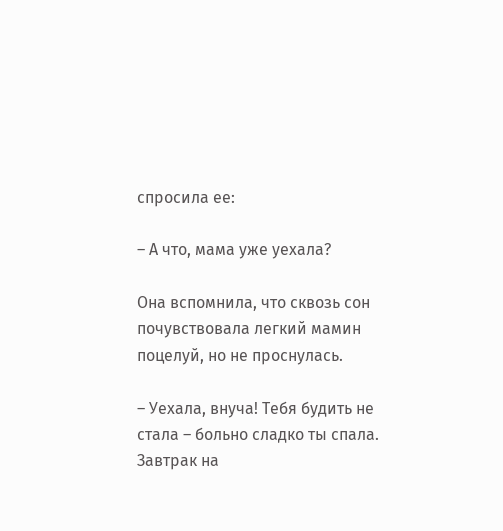спросила ее:

– А что, мама уже уехала?

Она вспомнила, что сквозь сон почувствовала легкий мамин поцелуй, но не проснулась.

– Уехала, внуча! Тебя будить не стала – больно сладко ты спала. Завтрак на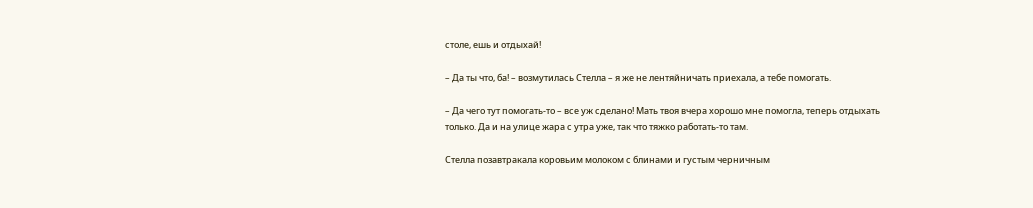столе, ешь и отдыхай!

– Да ты что, ба! – возмутилась Стелла – я же не лентяйничать приехала, а тебе помогать.

– Да чего тут помогать-то – все уж сделано! Мать твоя вчера хорошо мне помогла, теперь отдыхать только. Да и на улице жара с утра уже, так что тяжко работать-то там.

Стелла позавтракала коровьим молоком с блинами и густым черничным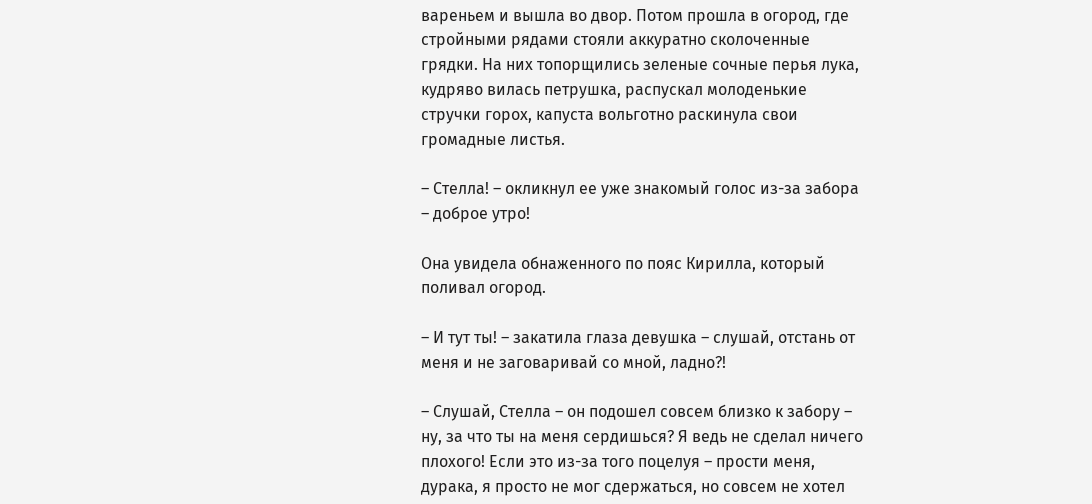вареньем и вышла во двор. Потом прошла в огород, где стройными рядами стояли аккуратно сколоченные грядки. На них топорщились зеленые сочные перья лука, кудряво вилась петрушка, распускал молоденькие стручки горох, капуста вольготно раскинула свои громадные листья.

– Стелла! – окликнул ее уже знакомый голос из-за забора – доброе утро!

Она увидела обнаженного по пояс Кирилла, который поливал огород.

– И тут ты! – закатила глаза девушка – слушай, отстань от меня и не заговаривай со мной, ладно?!

– Слушай, Стелла – он подошел совсем близко к забору – ну, за что ты на меня сердишься? Я ведь не сделал ничего плохого! Если это из-за того поцелуя – прости меня, дурака, я просто не мог сдержаться, но совсем не хотел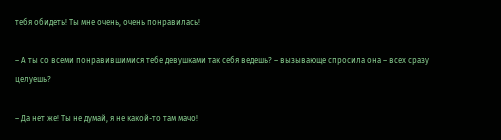тебя обидеть! Ты мне очень, очень понравилась!

– А ты со всеми понравившимися тебе девушками так себя ведешь? – вызывающе спросила она – всех сразу целуешь?

– Да нет же! Ты не думай, я не какой-то там мачо!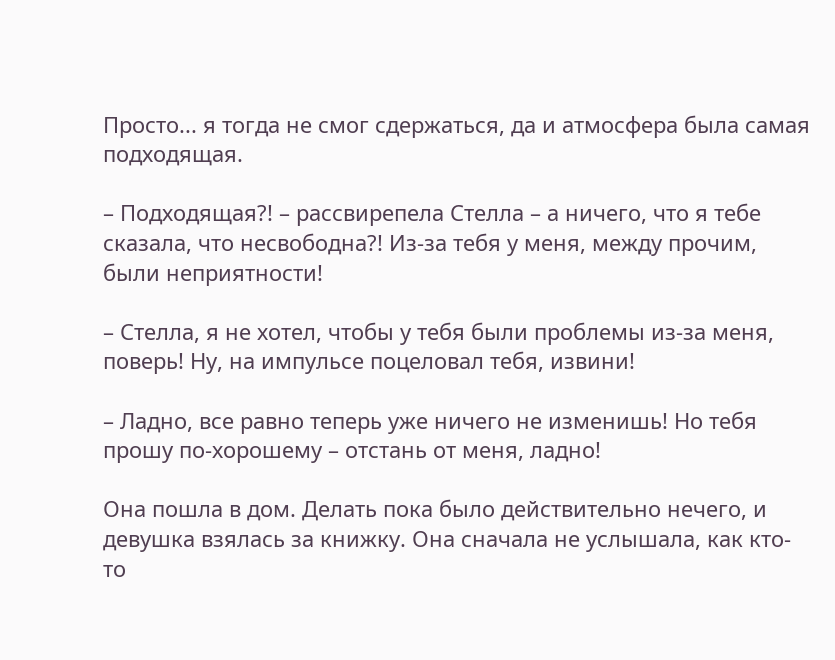Просто... я тогда не смог сдержаться, да и атмосфера была самая подходящая.

– Подходящая?! – рассвирепела Стелла – а ничего, что я тебе сказала, что несвободна?! Из-за тебя у меня, между прочим, были неприятности!

– Стелла, я не хотел, чтобы у тебя были проблемы из-за меня, поверь! Ну, на импульсе поцеловал тебя, извини!

– Ладно, все равно теперь уже ничего не изменишь! Но тебя прошу по-хорошему – отстань от меня, ладно!

Она пошла в дом. Делать пока было действительно нечего, и девушка взялась за книжку. Она сначала не услышала, как кто-то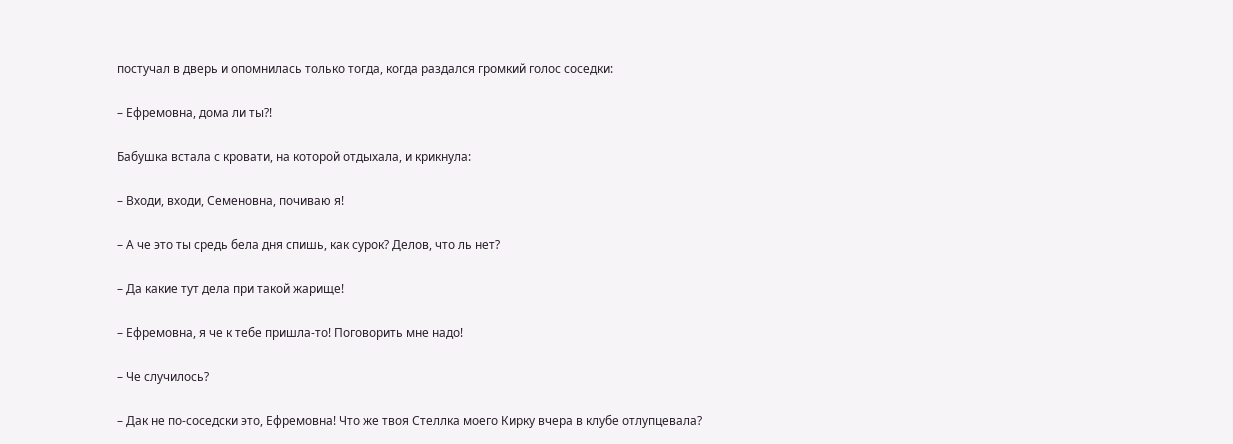постучал в дверь и опомнилась только тогда, когда раздался громкий голос соседки:

– Ефремовна, дома ли ты?!

Бабушка встала с кровати, на которой отдыхала, и крикнула:

– Входи, входи, Семеновна, почиваю я!

– А че это ты средь бела дня спишь, как сурок? Делов, что ль нет?

– Да какие тут дела при такой жарище!

– Ефремовна, я че к тебе пришла-то! Поговорить мне надо!

– Че случилось?

– Дак не по-соседски это, Ефремовна! Что же твоя Стеллка моего Кирку вчера в клубе отлупцевала?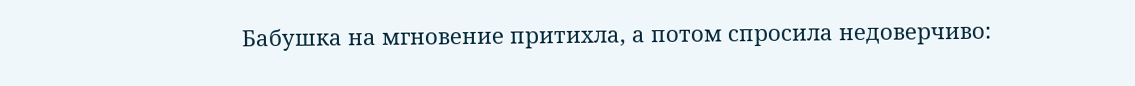Бабушка на мгновение притихла, а потом спросила недоверчиво: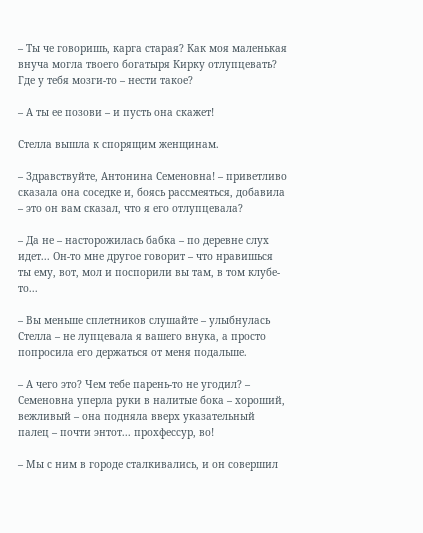– Ты че говоришь, карга старая? Как моя маленькая внуча могла твоего богатыря Кирку отлупцевать? Где у тебя мозги-то – нести такое?

– А ты ее позови – и пусть она скажет!

Стелла вышла к спорящим женщинам.

– Здравствуйте, Антонина Семеновна! – приветливо сказала она соседке и, боясь рассмеяться, добавила – это он вам сказал, что я его отлупцевала?

– Да не – насторожилась бабка – по деревне слух идет... Он-то мне другое говорит – что нравишься ты ему, вот, мол и поспорили вы там, в том клубе-то...

– Вы меньше сплетников слушайте – улыбнулась Стелла – не лупцевала я вашего внука, а просто попросила его держаться от меня подальше.

– А чего это? Чем тебе парень-то не угодил? – Семеновна уперла руки в налитые бока – хороший, вежливый – она подняла вверх указательный палец – почти энтот... прохфессур, во!

– Мы с ним в городе сталкивались, и он совершил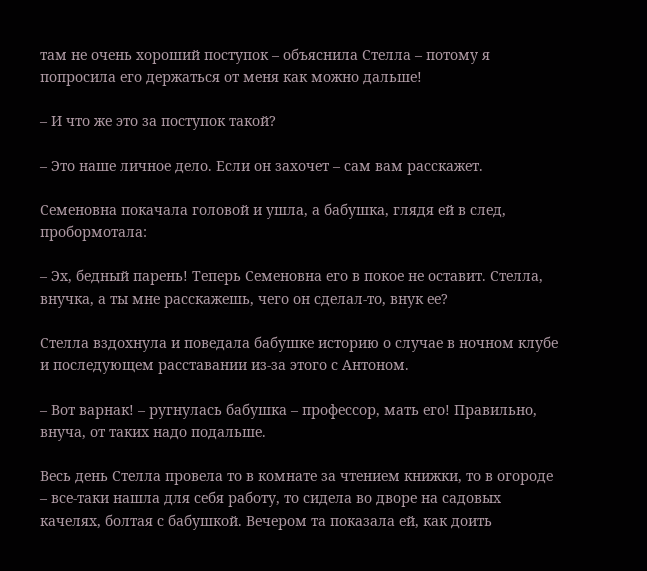там не очень хороший поступок – объяснила Стелла – потому я попросила его держаться от меня как можно дальше!

– И что же это за поступок такой?

– Это наше личное дело. Если он захочет – сам вам расскажет.

Семеновна покачала головой и ушла, а бабушка, глядя ей в след, пробормотала:

– Эх, бедный парень! Теперь Семеновна его в покое не оставит. Стелла, внучка, а ты мне расскажешь, чего он сделал-то, внук ее?

Стелла вздохнула и поведала бабушке историю о случае в ночном клубе и последующем расставании из-за этого с Антоном.

– Вот варнак! – ругнулась бабушка – профессор, мать его! Правильно, внуча, от таких надо подальше.

Весь день Стелла провела то в комнате за чтением книжки, то в огороде – все-таки нашла для себя работу, то сидела во дворе на садовых качелях, болтая с бабушкой. Вечером та показала ей, как доить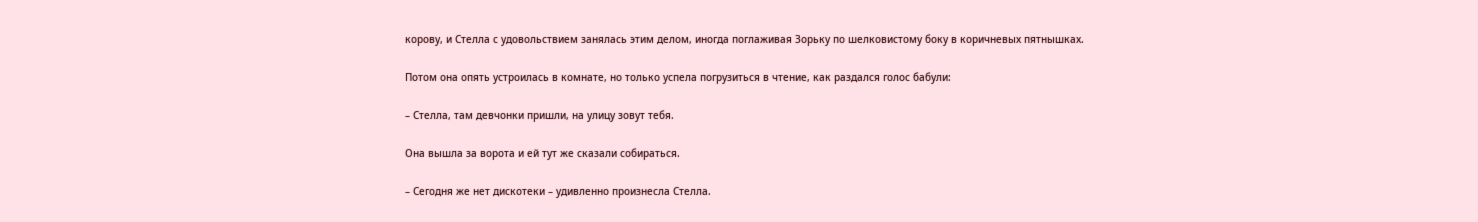корову, и Стелла с удовольствием занялась этим делом, иногда поглаживая Зорьку по шелковистому боку в коричневых пятнышках.

Потом она опять устроилась в комнате, но только успела погрузиться в чтение, как раздался голос бабули:

– Стелла, там девчонки пришли, на улицу зовут тебя.

Она вышла за ворота и ей тут же сказали собираться.

– Сегодня же нет дискотеки – удивленно произнесла Стелла.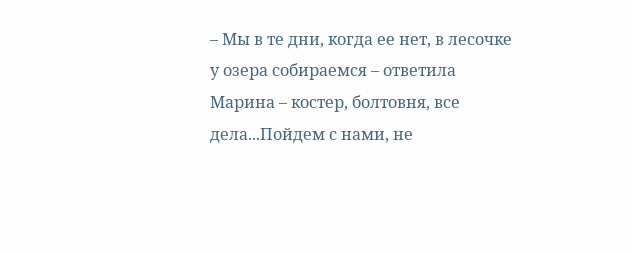– Мы в те дни, когда ее нет, в лесочке у озера собираемся – ответила Марина – костер, болтовня, все дела...Пойдем с нами, не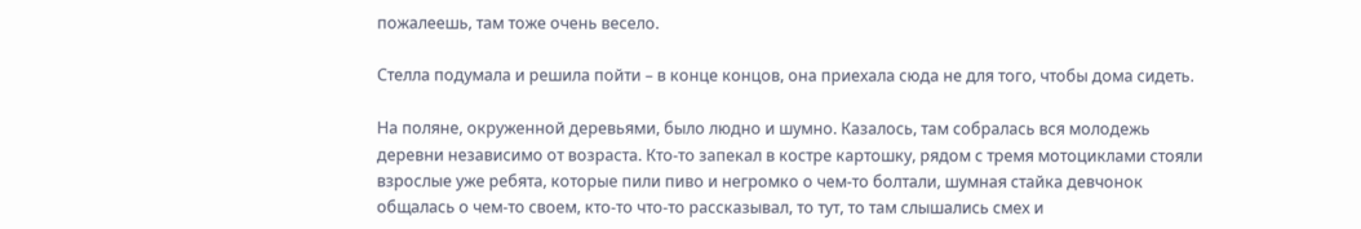пожалеешь, там тоже очень весело.

Стелла подумала и решила пойти – в конце концов, она приехала сюда не для того, чтобы дома сидеть.

На поляне, окруженной деревьями, было людно и шумно. Казалось, там собралась вся молодежь деревни независимо от возраста. Кто-то запекал в костре картошку, рядом с тремя мотоциклами стояли взрослые уже ребята, которые пили пиво и негромко о чем-то болтали, шумная стайка девчонок общалась о чем-то своем, кто-то что-то рассказывал, то тут, то там слышались смех и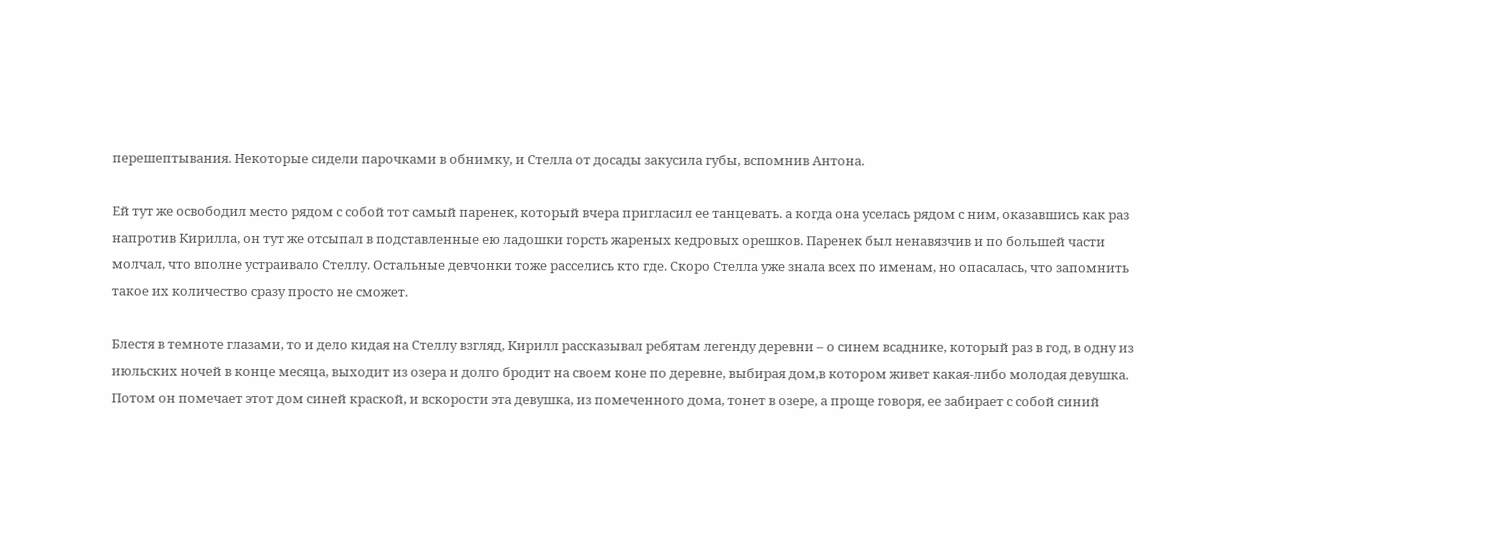перешептывания. Некоторые сидели парочками в обнимку, и Стелла от досады закусила губы, вспомнив Антона.

Ей тут же освободил место рядом с собой тот самый паренек, который вчера пригласил ее танцевать. а когда она уселась рядом с ним, оказавшись как раз напротив Кирилла, он тут же отсыпал в подставленные ею ладошки горсть жареных кедровых орешков. Паренек был ненавязчив и по большей части молчал, что вполне устраивало Стеллу. Остальные девчонки тоже расселись кто где. Скоро Стелла уже знала всех по именам, но опасалась, что запомнить такое их количество сразу просто не сможет.

Блестя в темноте глазами, то и дело кидая на Стеллу взгляд, Кирилл рассказывал ребятам легенду деревни – о синем всаднике, который раз в год, в одну из июльских ночей в конце месяца, выходит из озера и долго бродит на своем коне по деревне, выбирая дом,в котором живет какая-либо молодая девушка. Потом он помечает этот дом синей краской, и вскорости эта девушка, из помеченного дома, тонет в озере, а проще говоря, ее забирает с собой синий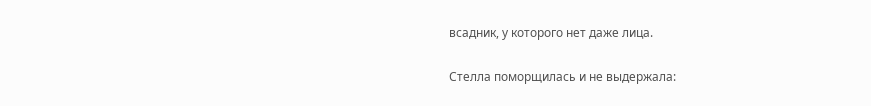всадник, у которого нет даже лица.

Стелла поморщилась и не выдержала: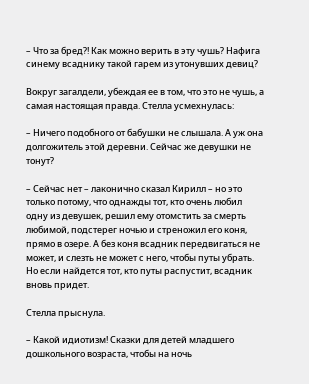– Что за бред?! Как можно верить в эту чушь? Нафига синему всаднику такой гарем из утонувших девиц?

Вокруг загалдели, убеждая ее в том, что это не чушь, а самая настоящая правда. Стелла усмехнулась:

– Ничего подобного от бабушки не слышала. А уж она долгожитель этой деревни. Сейчас же девушки не тонут?

– Сейчас нет – лаконично сказал Кирилл – но это только потому, что однажды тот, кто очень любил одну из девушек, решил ему отомстить за смерть любимой, подстерег ночью и стреножил его коня, прямо в озере. А без коня всадник передвигаться не может, и слезть не может с него, чтобы путы убрать. Но если найдется тот, кто путы распустит, всадник вновь придет.

Стелла прыснула.

– Какой идиотизм! Сказки для детей младшего дошкольного возраста, чтобы на ночь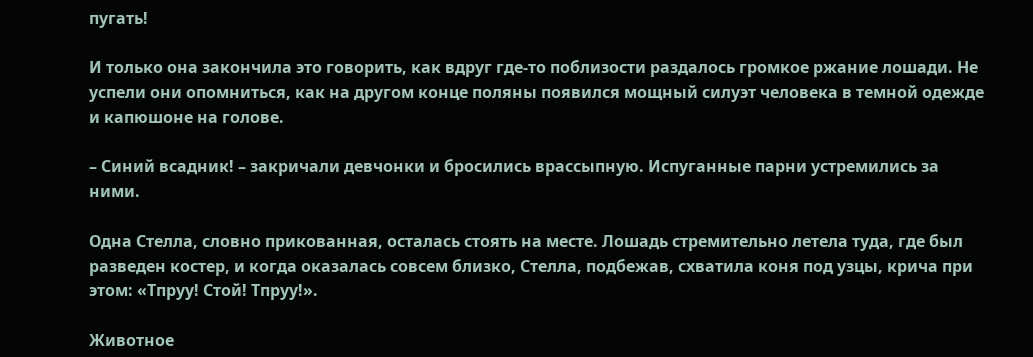пугать!

И только она закончила это говорить, как вдруг где-то поблизости раздалось громкое ржание лошади. Не успели они опомниться, как на другом конце поляны появился мощный силуэт человека в темной одежде и капюшоне на голове.

– Синий всадник! – закричали девчонки и бросились врассыпную. Испуганные парни устремились за ними.

Одна Стелла, словно прикованная, осталась стоять на месте. Лошадь стремительно летела туда, где был разведен костер, и когда оказалась совсем близко, Стелла, подбежав, схватила коня под узцы, крича при этом: «Тпруу! Стой! Тпруу!».

Животное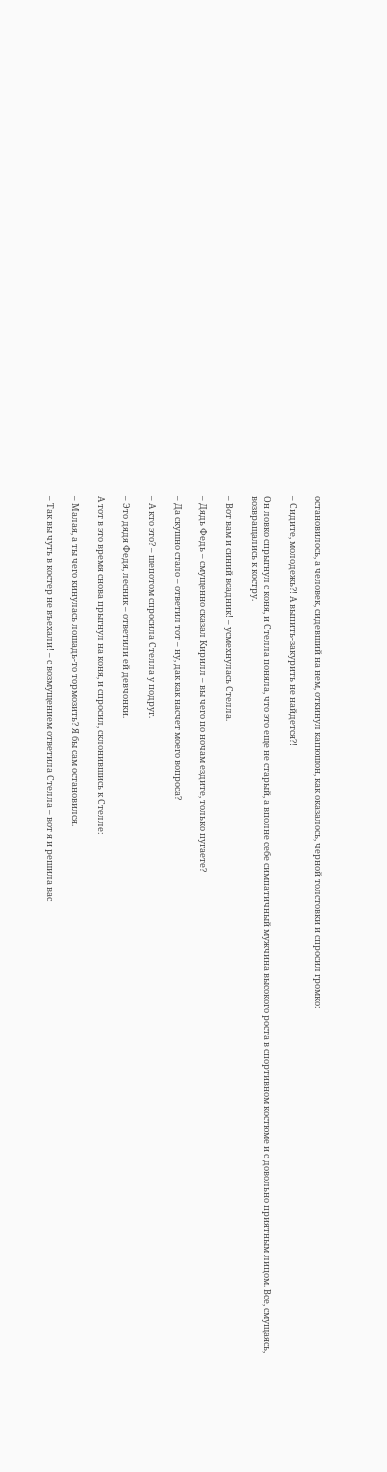остановилось, а человек, сидевший на нем, откинул капюшон, как оказалось, черной толстовки и спросил громко:

– Сидите, молодежь?! А выпить-закурить не найдется?!

Он ловко спрыгнул с коня, и Стелла поняла, что это еще не старый, а вполне себе симпатичный мужчина высокого роста в спортивном костюме и с довольно приятным лицом. Все, смущаясь, возвращались к костру.

– Вот вам и синий всадник! – усмехнулась Стелла.

– Дядь Федь – смущенно сказал Кирилл – вы чего по ночам ездите, только пугаете?

– Да скушно стало – ответил тот – ну, дак как насчет моего вопроса?

– А кто это? – шепотом спросила Стелла у подруг.

– Это дядя Федя, лесник – ответили ей девчонки.

А тот в это время снова прыгнул на коня, и спросил, склонившись к Стелле:

– Малая, а ты чего кинулась лошадь-то тормозить? Я бы сам остановился.

– Так вы чуть в костер не въехали! – с возмущением ответила Стелла – вот я и решила вас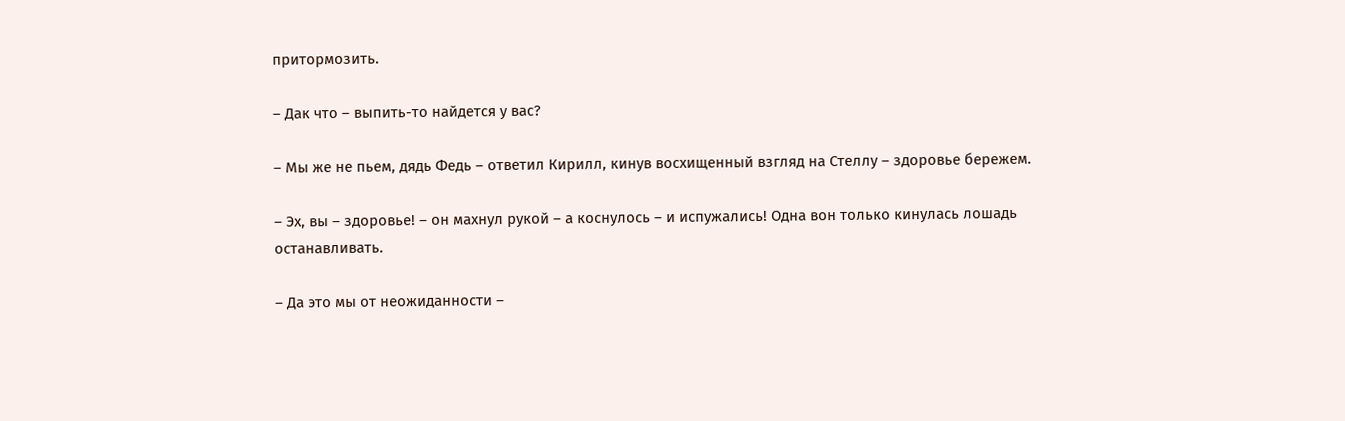притормозить.

– Дак что – выпить-то найдется у вас?

– Мы же не пьем, дядь Федь – ответил Кирилл, кинув восхищенный взгляд на Стеллу – здоровье бережем.

– Эх, вы – здоровье! – он махнул рукой – а коснулось – и испужались! Одна вон только кинулась лошадь останавливать.

– Да это мы от неожиданности –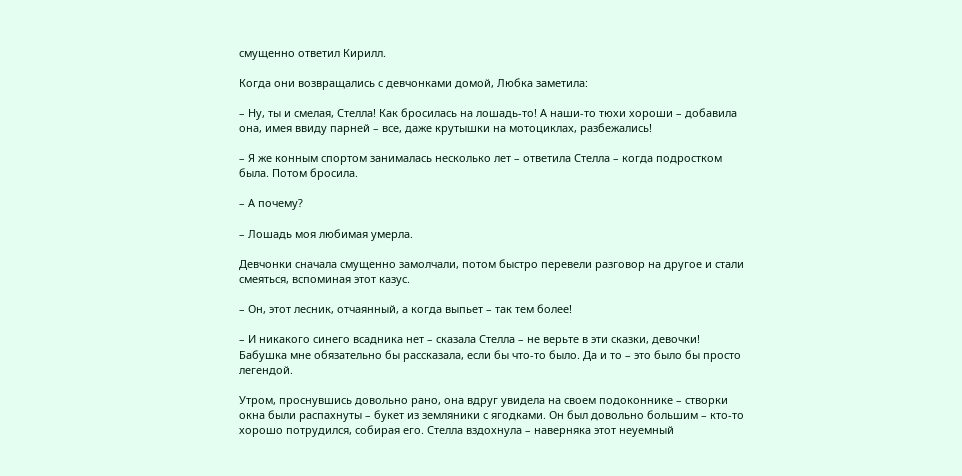смущенно ответил Кирилл.

Когда они возвращались с девчонками домой, Любка заметила:

– Ну, ты и смелая, Стелла! Как бросилась на лошадь-то! А наши-то тюхи хороши – добавила она, имея ввиду парней – все, даже крутышки на мотоциклах, разбежались!

– Я же конным спортом занималась несколько лет – ответила Стелла – когда подростком была. Потом бросила.

– А почему?

– Лошадь моя любимая умерла.

Девчонки сначала смущенно замолчали, потом быстро перевели разговор на другое и стали смеяться, вспоминая этот казус.

– Он, этот лесник, отчаянный, а когда выпьет – так тем более!

– И никакого синего всадника нет – сказала Стелла – не верьте в эти сказки, девочки! Бабушка мне обязательно бы рассказала, если бы что-то было. Да и то – это было бы просто легендой.

Утром, проснувшись довольно рано, она вдруг увидела на своем подоконнике – створки окна были распахнуты – букет из земляники с ягодками. Он был довольно большим – кто-то хорошо потрудился, собирая его. Стелла вздохнула – наверняка этот неуемный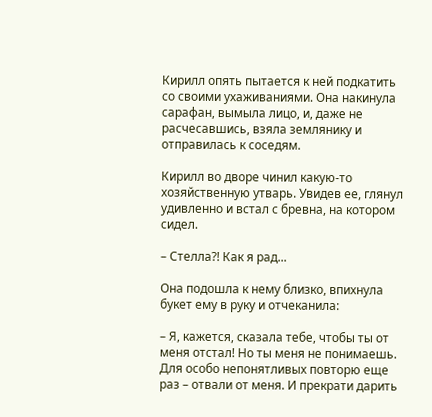Кирилл опять пытается к ней подкатить со своими ухаживаниями. Она накинула сарафан, вымыла лицо, и, даже не расчесавшись, взяла землянику и отправилась к соседям.

Кирилл во дворе чинил какую-то хозяйственную утварь. Увидев ее, глянул удивленно и встал с бревна, на котором сидел.

– Стелла?! Как я рад...

Она подошла к нему близко, впихнула букет ему в руку и отчеканила:

– Я, кажется, сказала тебе, чтобы ты от меня отстал! Но ты меня не понимаешь. Для особо непонятливых повторю еще раз – отвали от меня. И прекрати дарить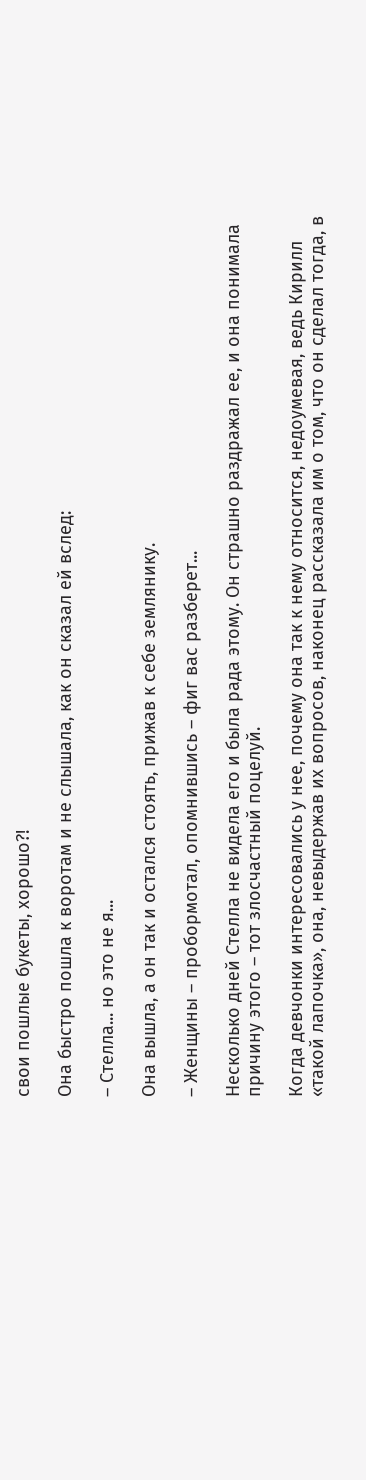свои пошлые букеты, хорошо?!

Она быстро пошла к воротам и не слышала, как он сказал ей вслед:

– Стелла... но это не я...

Она вышла, а он так и остался стоять, прижав к себе землянику.

– Женщины – пробормотал, опомнившись – фиг вас разберет...

Несколько дней Стелла не видела его и была рада этому. Он страшно раздражал ее, и она понимала причину этого – тот злосчастный поцелуй.

Когда девчонки интересовались у нее, почему она так к нему относится, недоумевая, ведь Кирилл «такой лапочка», она, невыдержав их вопросов, наконец рассказала им о том, что он сделал тогда, в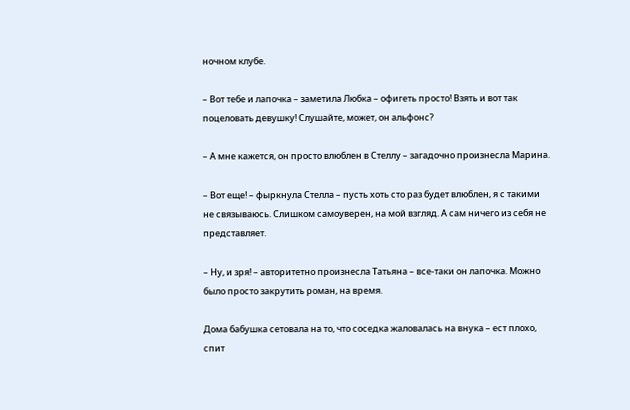ночном клубе.

– Вот тебе и лапочка – заметила Любка – офигеть просто! Взять и вот так поцеловать девушку! Слушайте, может, он альфонс?

– А мне кажется, он просто влюблен в Стеллу – загадочно произнесла Марина.

– Вот еще! – фыркнула Стелла – пусть хоть сто раз будет влюблен, я с такими не связываюсь. Слишком самоуверен, на мой взгляд. А сам ничего из себя не представляет.

– Ну, и зря! – авторитетно произнесла Татьяна – все-таки он лапочка. Можно было просто закрутить роман, на время.

Дома бабушка сетовала на то, что соседка жаловалась на внука – ест плохо, спит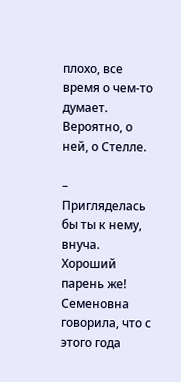плохо, все время о чем-то думает. Вероятно, о ней, о Стелле.

– Пригляделась бы ты к нему, внуча. Хороший парень же! Семеновна говорила, что с этого года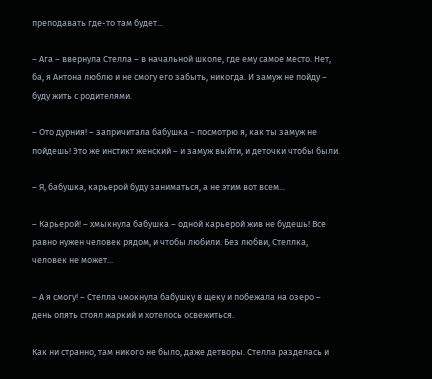преподавать где-то там будет...

– Ага – ввернула Стелла – в начальной школе, где ему самое место. Нет, ба, я Антона люблю и не смогу его забыть, никогда. И замуж не пойду – буду жить с родителями.

– Ото дурния! – запричитала бабушка – посмотрю я, как ты замуж не пойдешь! Это же инстикт женский – и замуж выйти, и деточки чтобы были.

– Я, бабушка, карьерой буду заниматься, а не этим вот всем...

– Карьерой! – хмыкнула бабушка – одной карьерой жив не будешь! Все равно нужен человек рядом, и чтобы любили. Без любви, Стеллка, человек не может...

– А я смогу! – Стелла чмокнула бабушку в щеку и побежала на озеро – день опять стоял жаркий и хотелось освежиться.

Как ни странно, там никого не было, даже детворы. Стелла разделась и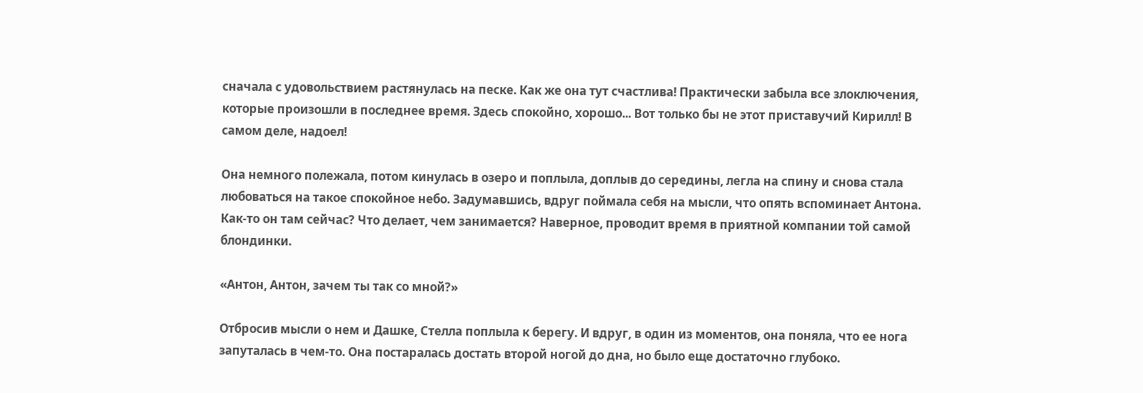сначала с удовольствием растянулась на песке. Как же она тут счастлива! Практически забыла все злоключения, которые произошли в последнее время. Здесь спокойно, хорошо... Вот только бы не этот приставучий Кирилл! В самом деле, надоел!

Она немного полежала, потом кинулась в озеро и поплыла, доплыв до середины, легла на спину и снова стала любоваться на такое спокойное небо. Задумавшись, вдруг поймала себя на мысли, что опять вспоминает Антона. Как-то он там сейчас? Что делает, чем занимается? Наверное, проводит время в приятной компании той самой блондинки.

«Антон, Антон, зачем ты так со мной?»

Отбросив мысли о нем и Дашке, Стелла поплыла к берегу. И вдруг, в один из моментов, она поняла, что ее нога запуталась в чем-то. Она постаралась достать второй ногой до дна, но было еще достаточно глубоко.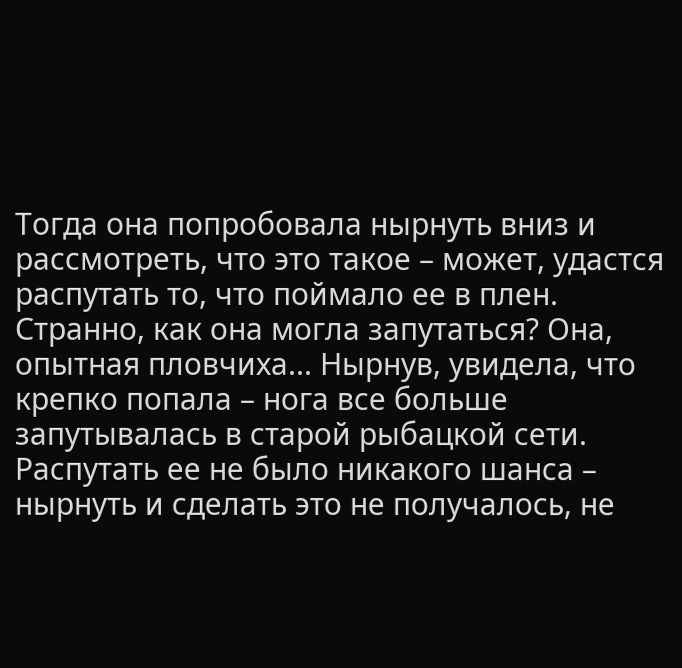Тогда она попробовала нырнуть вниз и рассмотреть, что это такое – может, удастся распутать то, что поймало ее в плен. Странно, как она могла запутаться? Она, опытная пловчиха... Нырнув, увидела, что крепко попала – нога все больше запутывалась в старой рыбацкой сети. Распутать ее не было никакого шанса – нырнуть и сделать это не получалось, не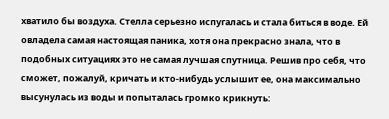хватило бы воздуха. Стелла серьезно испугалась и стала биться в воде. Ей овладела самая настоящая паника, хотя она прекрасно знала, что в подобных ситуациях это не самая лучшая спутница. Решив про себя, что сможет, пожалуй, кричать и кто-нибудь услышит ее, она максимально высунулась из воды и попыталась громко крикнуть: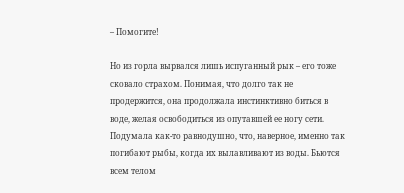– Помогите!

Но из горла вырвался лишь испуганный рык – его тоже сковало страхом. Понимая, что долго так не продержится, она продолжала инстинктивно биться в воде, желая освободиться из опутавшей ее ногу сети. Подумала как-то равнодушно, что, наверное, именно так погибают рыбы, когда их вылавливают из воды. Бьются всем телом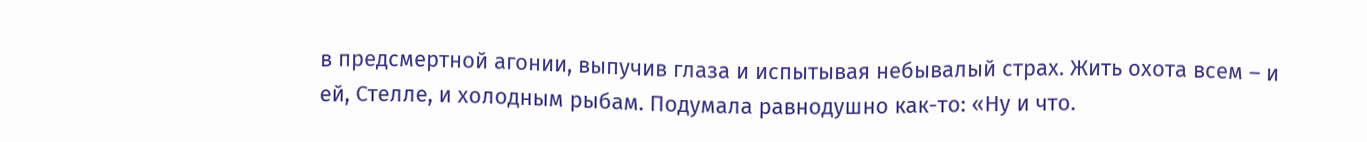в предсмертной агонии, выпучив глаза и испытывая небывалый страх. Жить охота всем – и ей, Стелле, и холодным рыбам. Подумала равнодушно как-то: «Ну и что.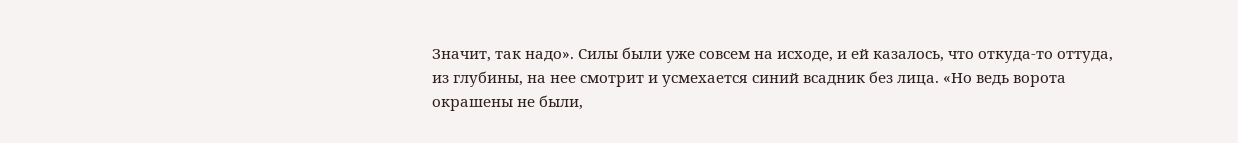Значит, так надо». Силы были уже совсем на исходе, и ей казалось, что откуда-то оттуда, из глубины, на нее смотрит и усмехается синий всадник без лица. «Но ведь ворота окрашены не были,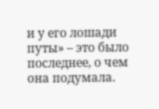и у его лошади путы» – это было последнее, о чем она подумала.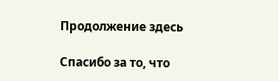Продолжение здесь

Спасибо за то, что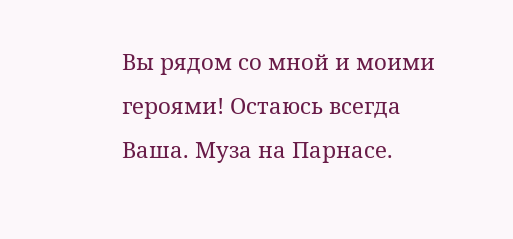Вы рядом со мной и моими героями! Остаюсь всегда Ваша. Муза на Парнасе.